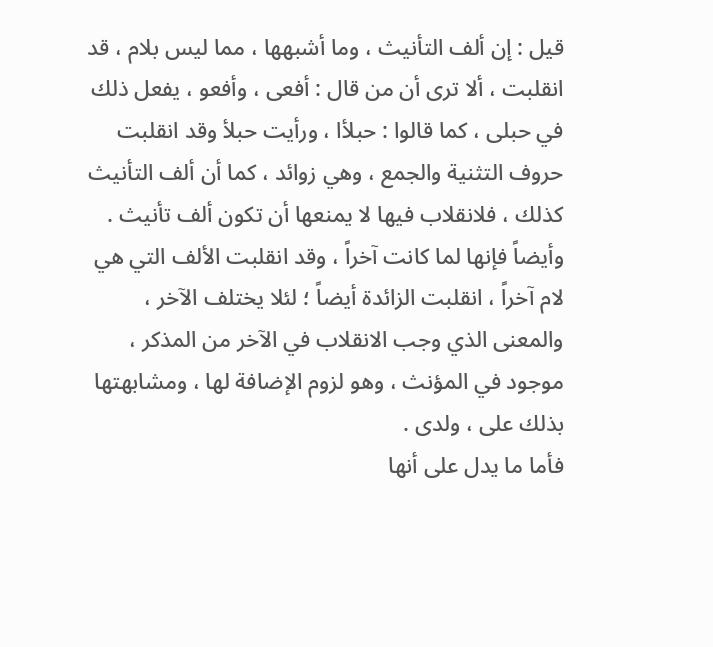قيل : إن ألف التأنيث ، وما أشبهها ، مما ليس بلام ، قد انقلبت ، ألا ترى أن من قال : أفعى ، وأفعو ، يفعل ذلك في حبلى ، كما قالوا : حبلأا ، ورأيت حبلأ وقد انقلبت حروف التثنية والجمع ، وهي زوائد ، كما أن ألف التأنيث كذلك ، فلانقلاب فيها لا يمنعها أن تكون ألف تأنيث .
وأيضاً فإنها لما كانت آخراً ، وقد انقلبت الألف التي هي لام آخراً ، انقلبت الزائدة أيضاً ؛ لئلا يختلف الآخر ، والمعنى الذي وجب الانقلاب في الآخر من المذكر ، موجود في المؤنث ، وهو لزوم الإضافة لها ، ومشابهتها بذلك على ، ولدى .
فأما ما يدل على أنها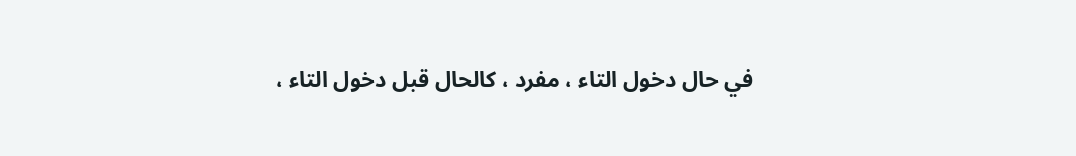في حال دخول التاء ، مفرد ، كالحال قبل دخول التاء ،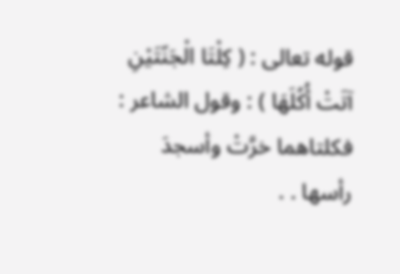قوله تعالى : ( كِلْتَا الْجَنّتَيْنِ آتَتْ أُكُلَهَا ) : وقول الشاعر :
فكلتاهما خرَّتْ وأسجدَ رأسها . .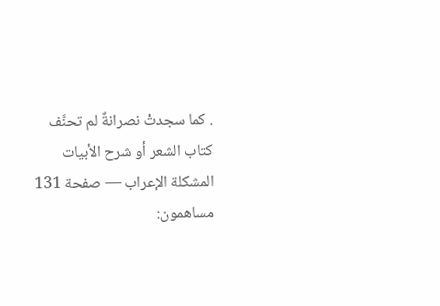. كما سجدتْ نصرانةٌ لم تحنَّف
كتاب الشعر أو شرح الأبيات المشكلة الإعراب — صفحة 131
مساهمون: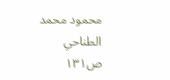محمود محمد الطناحي
ص١٣١